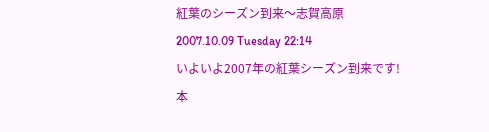紅葉のシーズン到来〜志賀高原
2007.10.09 Tuesday 22:14
いよいよ2007年の紅葉シーズン到来です!
本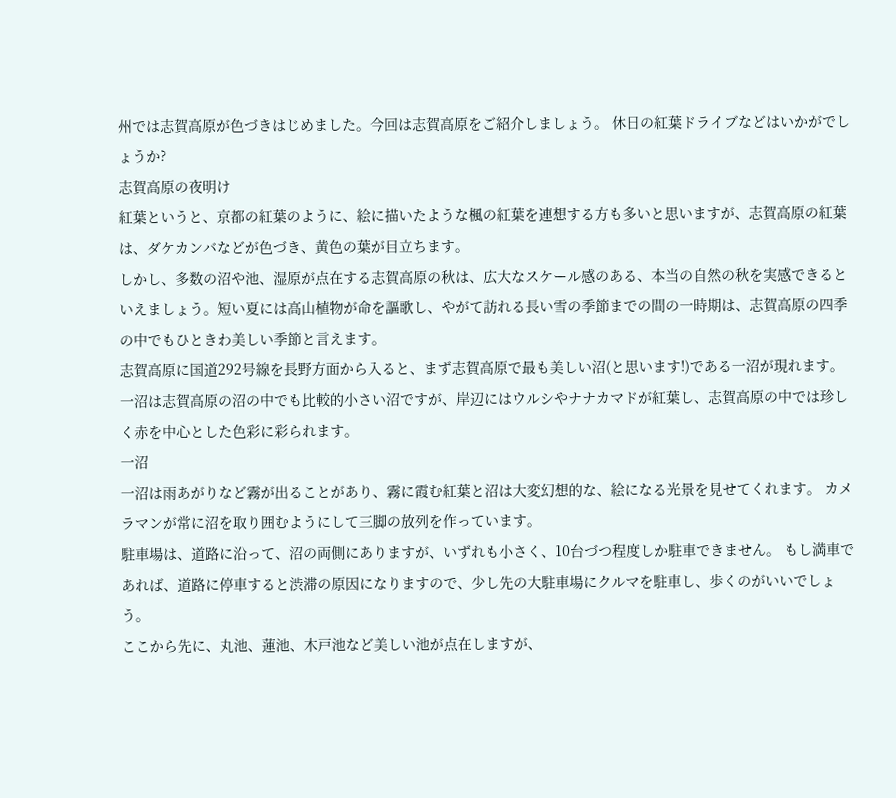州では志賀高原が色づきはじめました。今回は志賀高原をご紹介しましょう。 休日の紅葉ドライブなどはいかがでしょうか?
志賀高原の夜明け
紅葉というと、京都の紅葉のように、絵に描いたような楓の紅葉を連想する方も多いと思いますが、志賀高原の紅葉は、ダケカンバなどが色づき、黄色の葉が目立ちます。
しかし、多数の沼や池、湿原が点在する志賀高原の秋は、広大なスケール感のある、本当の自然の秋を実感できるといえましょう。短い夏には高山植物が命を謳歌し、やがて訪れる長い雪の季節までの間の一時期は、志賀高原の四季の中でもひときわ美しい季節と言えます。
志賀高原に国道292号線を長野方面から入ると、まず志賀高原で最も美しい沼(と思います!)である一沼が現れます。 一沼は志賀高原の沼の中でも比較的小さい沼ですが、岸辺にはウルシやナナカマドが紅葉し、志賀高原の中では珍しく赤を中心とした色彩に彩られます。
一沼
一沼は雨あがりなど霧が出ることがあり、霧に霞む紅葉と沼は大変幻想的な、絵になる光景を見せてくれます。 カメラマンが常に沼を取り囲むようにして三脚の放列を作っています。
駐車場は、道路に沿って、沼の両側にありますが、いずれも小さく、10台づつ程度しか駐車できません。 もし満車であれば、道路に停車すると渋滞の原因になりますので、少し先の大駐車場にクルマを駐車し、歩くのがいいでしょう。
ここから先に、丸池、蓮池、木戸池など美しい池が点在しますが、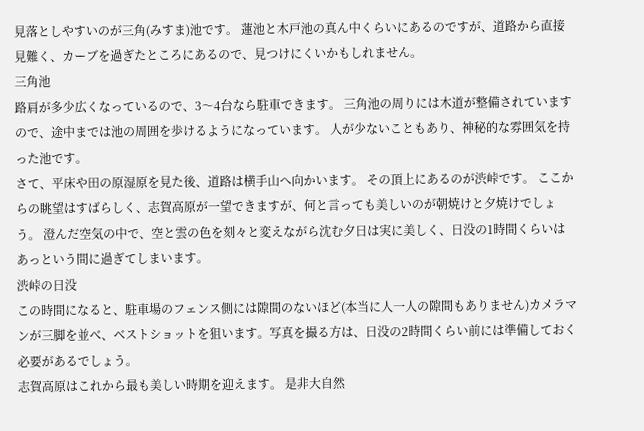見落としやすいのが三角(みすま)池です。 蓮池と木戸池の真ん中くらいにあるのですが、道路から直接見難く、カーブを過ぎたところにあるので、見つけにくいかもしれません。
三角池
路肩が多少広くなっているので、3〜4台なら駐車できます。 三角池の周りには木道が整備されていますので、途中までは池の周囲を歩けるようになっています。 人が少ないこともあり、神秘的な雰囲気を持った池です。
さて、平床や田の原湿原を見た後、道路は横手山へ向かいます。 その頂上にあるのが渋峠です。 ここからの眺望はすばらしく、志賀高原が一望できますが、何と言っても美しいのが朝焼けと夕焼けでしょう。 澄んだ空気の中で、空と雲の色を刻々と変えながら沈む夕日は実に美しく、日没の1時間くらいはあっという間に過ぎてしまいます。
渋峠の日没
この時間になると、駐車場のフェンス側には隙間のないほど(本当に人一人の隙間もありません)カメラマンが三脚を並べ、ベストショットを狙います。写真を撮る方は、日没の2時間くらい前には準備しておく必要があるでしょう。
志賀高原はこれから最も美しい時期を迎えます。 是非大自然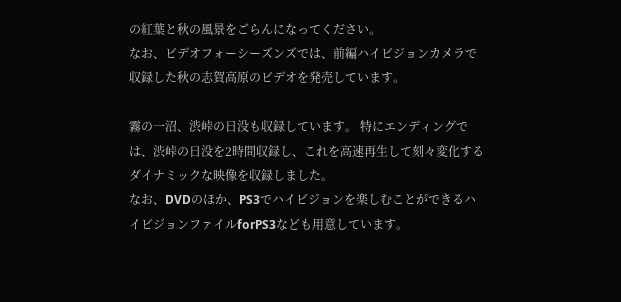の紅葉と秋の風景をごらんになってください。
なお、ビデオフォーシーズンズでは、前編ハイビジョンカメラで収録した秋の志賀高原のビデオを発売しています。

霧の一沼、渋峠の日没も収録しています。 特にエンディングでは、渋峠の日没を2時間収録し、これを高速再生して刻々変化するダイナミックな映像を収録しました。
なお、DVDのほか、PS3でハイビジョンを楽しむことができるハイビジョンファイルforPS3なども用意しています。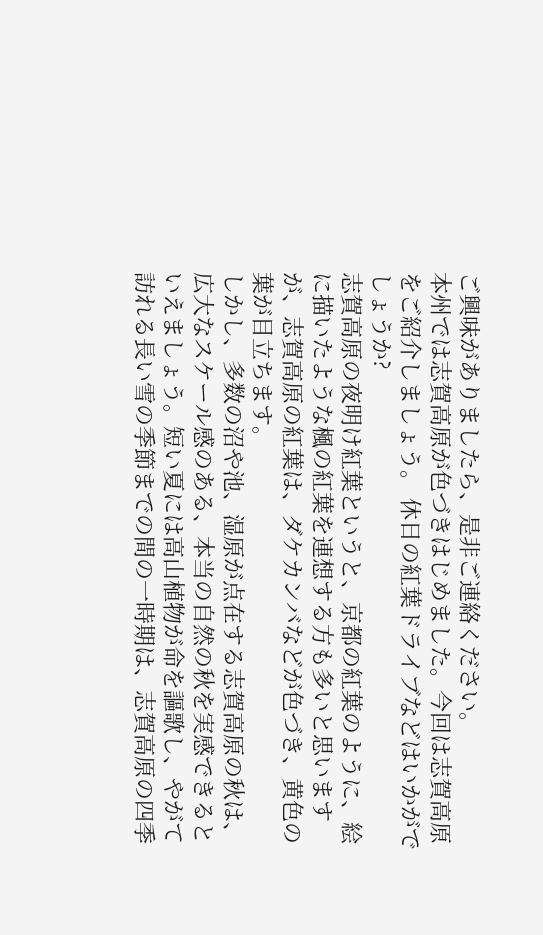ご興味がありましたら、是非ご連絡ください。
本州では志賀高原が色づきはじめました。今回は志賀高原をご紹介しましょう。 休日の紅葉ドライブなどはいかがでしょうか?
志賀高原の夜明け紅葉というと、京都の紅葉のように、絵に描いたような楓の紅葉を連想する方も多いと思いますが、志賀高原の紅葉は、ダケカンバなどが色づき、黄色の葉が目立ちます。
しかし、多数の沼や池、湿原が点在する志賀高原の秋は、広大なスケール感のある、本当の自然の秋を実感できるといえましょう。短い夏には高山植物が命を謳歌し、やがて訪れる長い雪の季節までの間の一時期は、志賀高原の四季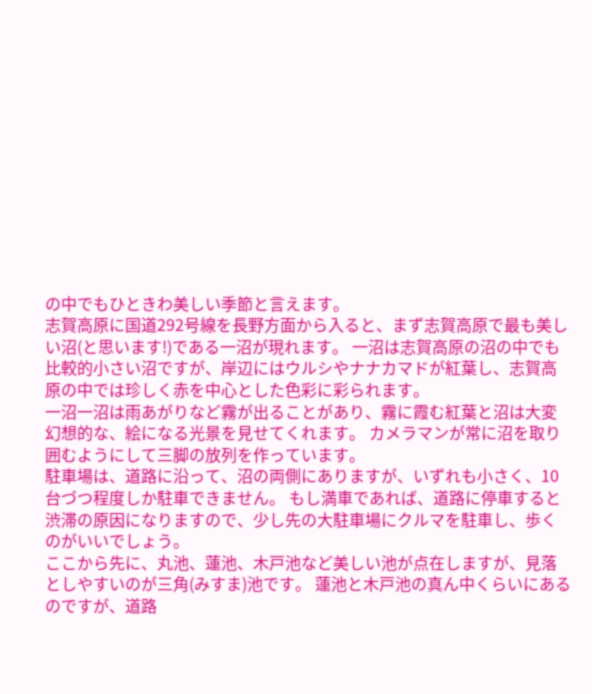の中でもひときわ美しい季節と言えます。
志賀高原に国道292号線を長野方面から入ると、まず志賀高原で最も美しい沼(と思います!)である一沼が現れます。 一沼は志賀高原の沼の中でも比較的小さい沼ですが、岸辺にはウルシやナナカマドが紅葉し、志賀高原の中では珍しく赤を中心とした色彩に彩られます。
一沼一沼は雨あがりなど霧が出ることがあり、霧に霞む紅葉と沼は大変幻想的な、絵になる光景を見せてくれます。 カメラマンが常に沼を取り囲むようにして三脚の放列を作っています。
駐車場は、道路に沿って、沼の両側にありますが、いずれも小さく、10台づつ程度しか駐車できません。 もし満車であれば、道路に停車すると渋滞の原因になりますので、少し先の大駐車場にクルマを駐車し、歩くのがいいでしょう。
ここから先に、丸池、蓮池、木戸池など美しい池が点在しますが、見落としやすいのが三角(みすま)池です。 蓮池と木戸池の真ん中くらいにあるのですが、道路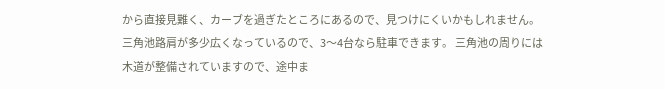から直接見難く、カーブを過ぎたところにあるので、見つけにくいかもしれません。
三角池路肩が多少広くなっているので、3〜4台なら駐車できます。 三角池の周りには木道が整備されていますので、途中ま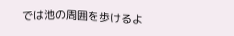では池の周囲を歩けるよ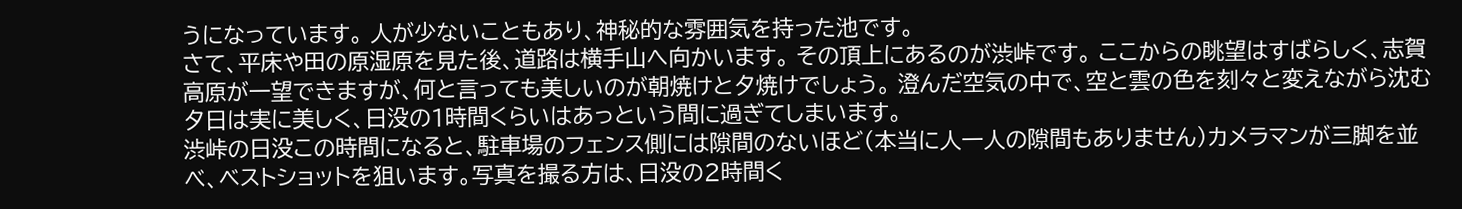うになっています。 人が少ないこともあり、神秘的な雰囲気を持った池です。
さて、平床や田の原湿原を見た後、道路は横手山へ向かいます。 その頂上にあるのが渋峠です。 ここからの眺望はすばらしく、志賀高原が一望できますが、何と言っても美しいのが朝焼けと夕焼けでしょう。 澄んだ空気の中で、空と雲の色を刻々と変えながら沈む夕日は実に美しく、日没の1時間くらいはあっという間に過ぎてしまいます。
渋峠の日没この時間になると、駐車場のフェンス側には隙間のないほど(本当に人一人の隙間もありません)カメラマンが三脚を並べ、ベストショットを狙います。写真を撮る方は、日没の2時間く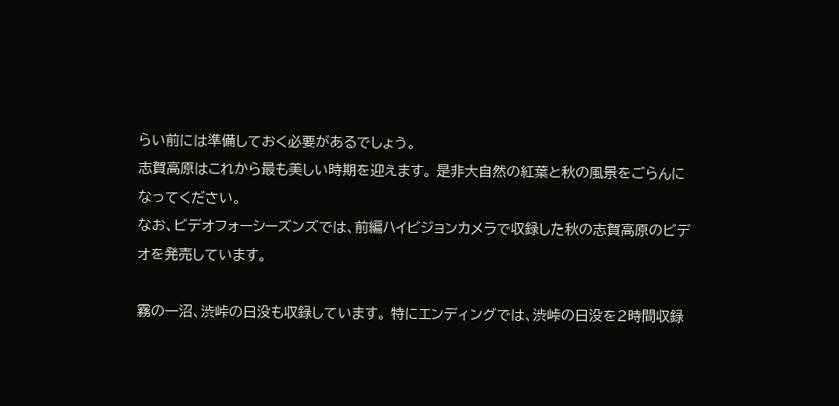らい前には準備しておく必要があるでしょう。
志賀高原はこれから最も美しい時期を迎えます。 是非大自然の紅葉と秋の風景をごらんになってください。
なお、ビデオフォーシーズンズでは、前編ハイビジョンカメラで収録した秋の志賀高原のビデオを発売しています。

霧の一沼、渋峠の日没も収録しています。 特にエンディングでは、渋峠の日没を2時間収録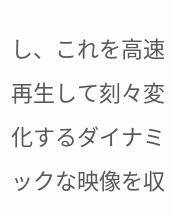し、これを高速再生して刻々変化するダイナミックな映像を収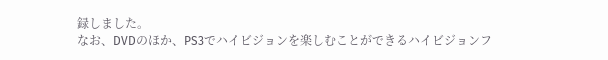録しました。
なお、DVDのほか、PS3でハイビジョンを楽しむことができるハイビジョンフ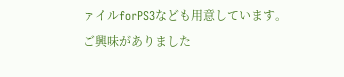ァイルforPS3なども用意しています。
ご興味がありました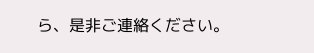ら、是非ご連絡ください。